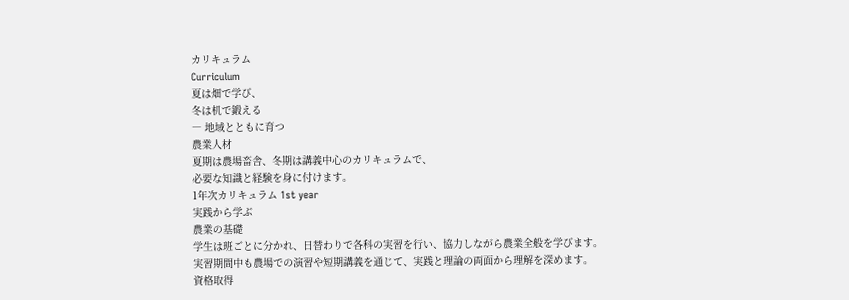カリキュラム
Curriculum
夏は畑で学び、
冬は机で鍛える
― 地域とともに育つ
農業人材
夏期は農場畜舎、冬期は講義中心のカリキュラムで、
必要な知識と経験を身に付けます。
1年次カリキュラム 1st year
実践から学ぶ
農業の基礎
学生は班ごとに分かれ、日替わりで各科の実習を行い、協力しながら農業全般を学びます。
実習期間中も農場での演習や短期講義を通じて、実践と理論の両面から理解を深めます。
資格取得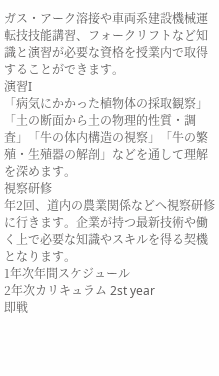ガス・アーク溶接や車両系建設機械運転技技能講習、フォークリフトなど知識と演習が必要な資格を授業内で取得することができます。
演習I
「病気にかかった植物体の採取観察」「土の断面から土の物理的性質・調査」「牛の体内構造の視察」「牛の繁殖・生殖器の解剖」などを通して理解を深めます。
視察研修
年2回、道内の農業関係などへ視察研修に行きます。企業が持つ最新技術や働く上で必要な知識やスキルを得る契機となります。
1年次年間スケジュール
2年次カリキュラム 2st year
即戦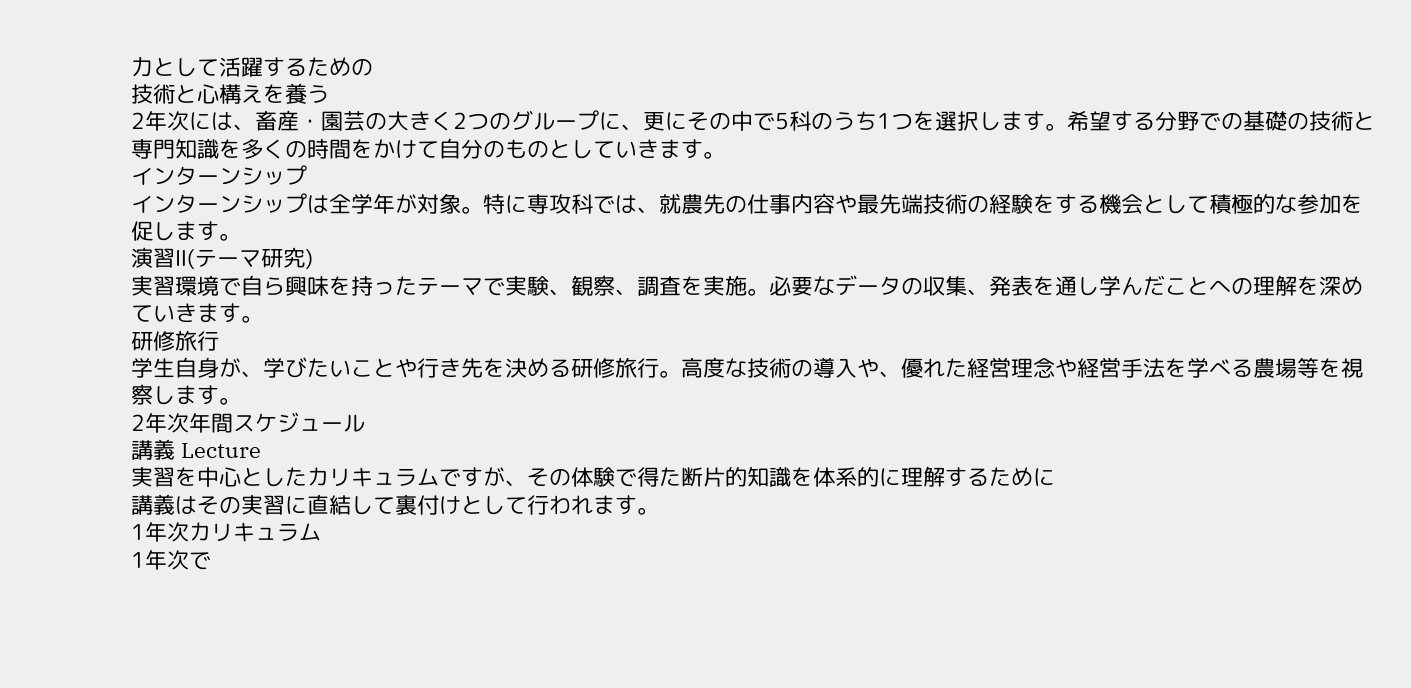力として活躍するための
技術と心構えを養う
2年次には、畜産・園芸の大きく2つのグループに、更にその中で5科のうち1つを選択します。希望する分野での基礎の技術と専門知識を多くの時間をかけて自分のものとしていきます。
インターンシップ
インターンシップは全学年が対象。特に専攻科では、就農先の仕事内容や最先端技術の経験をする機会として積極的な参加を促します。
演習Ⅱ(テーマ研究)
実習環境で自ら興味を持ったテーマで実験、観察、調査を実施。必要なデータの収集、発表を通し学んだことへの理解を深めていきます。
研修旅行
学生自身が、学びたいことや行き先を決める研修旅行。高度な技術の導入や、優れた経営理念や経営手法を学べる農場等を視察します。
2年次年間スケジュール
講義 Lecture
実習を中心としたカリキュラムですが、その体験で得た断片的知識を体系的に理解するために
講義はその実習に直結して裏付けとして行われます。
1年次カリキュラム
1年次で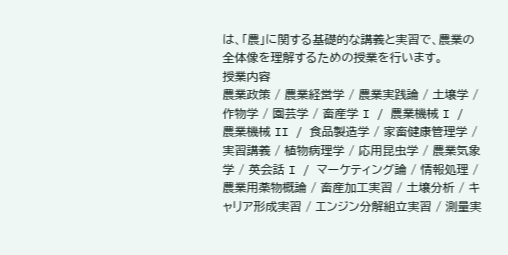は、「農」に関する基礎的な講義と実習で、農業の全体像を理解するための授業を行います。
授業内容
農業政策 / 農業経営学 / 農業実践論 / 土壌学 / 作物学 / 園芸学 / 畜産学 I / 農業機械 I / 農業機械 II / 食品製造学 / 家畜健康管理学 / 実習講義 / 植物病理学 / 応用昆虫学 / 農業気象学 / 英会話 I / マーケティング論 / 情報処理 / 農業用薬物概論 / 畜産加工実習 / 土壌分析 / キャリア形成実習 / エンジン分解組立実習 / 測量実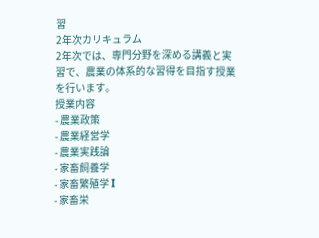習
2年次カリキュラム
2年次では、専門分野を深める講義と実習で、農業の体系的な習得を目指す授業を行います。
授業内容
- 農業政策
- 農業経営学
- 農業実践論
- 家畜飼養学
- 家畜繁殖学 I
- 家畜栄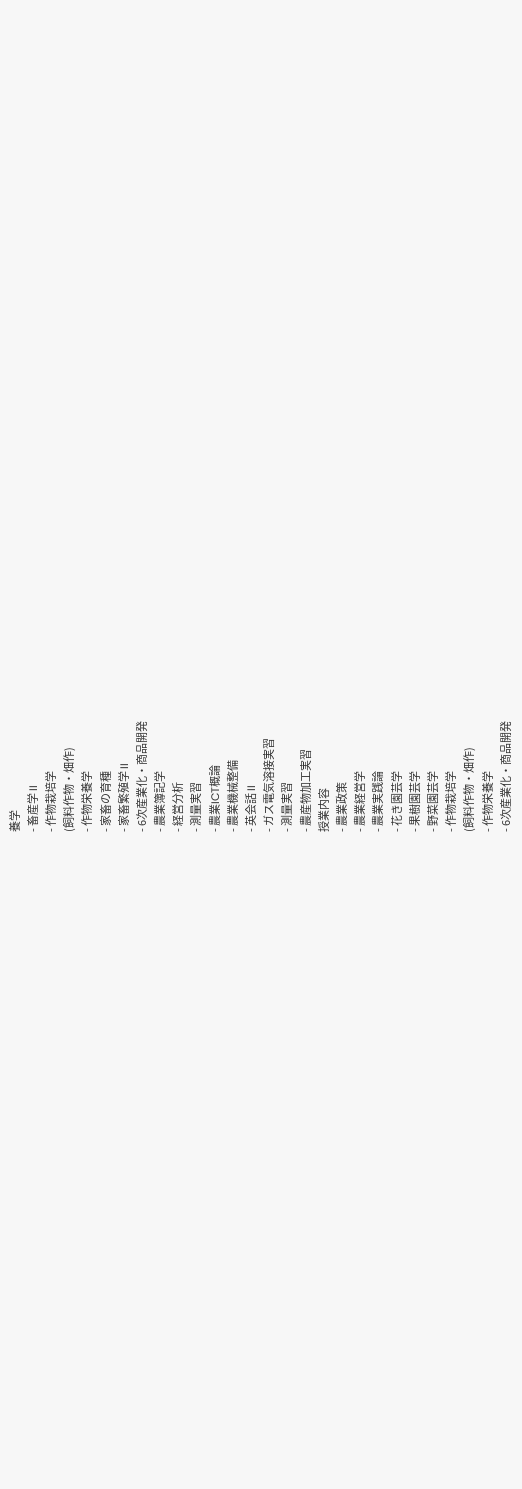養学
- 畜産学 II
- 作物栽培学
(飼料作物・畑作)
- 作物栄養学
- 家畜の育種
- 家畜繁殖学 II
- 6次産業化・商品開発
- 農業簿記学
- 経営分析
- 測量実習
- 農業ICT概論
- 農業機械整備
- 英会話 II
- ガス電気溶接実習
- 測量実習
- 農産物加工実習
授業内容
- 農業政策
- 農業経営学
- 農業実践論
- 花き園芸学
- 果樹園芸学
- 野菜園芸学
- 作物栽培学
(飼料作物・畑作)
- 作物栄養学
- 6次産業化・商品開発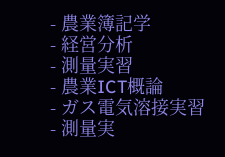- 農業簿記学
- 経営分析
- 測量実習
- 農業ICT概論
- ガス電気溶接実習
- 測量実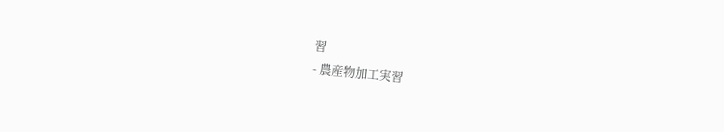習
- 農産物加工実習